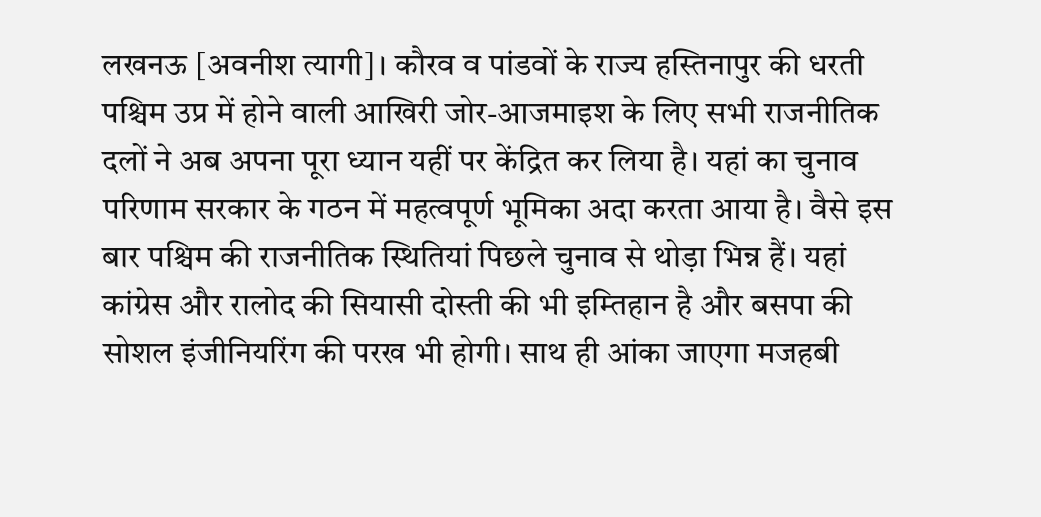लखनऊ [अवनीश त्यागी]। कौरव व पांडवों के राज्य हस्तिनापुर की धरती पश्चिम उप्र में होने वाली आखिरी जोर-आजमाइश के लिए सभी राजनीतिक दलों ने अब अपना पूरा ध्यान यहीं पर केंद्रित कर लिया है। यहां का चुनाव परिणाम सरकार के गठन में महत्वपूर्ण भूमिका अदा करता आया है। वैसे इस बार पश्चिम की राजनीतिक स्थितियां पिछले चुनाव से थोड़ा भिन्न हैं। यहां कांग्रेस और रालोद की सियासी दोस्ती की भी इम्तिहान है और बसपा की सोशल इंजीनियरिंग की परख भी होगी। साथ ही आंका जाएगा मजहबी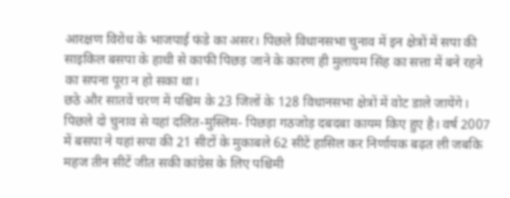आरक्षण विरोध के भाजपाई फंडे का असर। पिछले विधानसभा चुनाव में इन क्षेत्रों में सपा की साइकिल बसपा के हाथी से काफी पिछड़ जाने के कारण ही मुलायम सिंह का सत्ता में बने रहने का सपना पूरा न हो सका था।
छठे और सातवें चरण में पश्चिम के 23 जिलों के 128 विधानसभा क्षेत्रों में वोट डाले जायेंगे। पिछले दो चुनाव से यहां दलित-मुस्लिम- पिछड़ा गठजोड़ दबदबा कायम किए हुए है। वर्ष 2007 में बसपा ने यहां सपा की 21 सीटों के मुकाबले 62 सीटें हासिल कर निर्णायक बढ़त ली जबकि महज तीन सीटें जीत सकी कांग्रेस के लिए पश्चिमी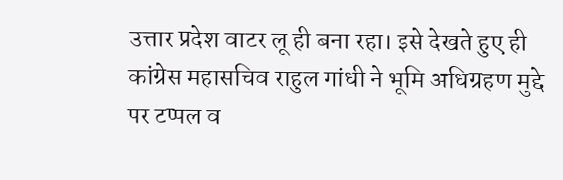उत्तार प्रदेश वाटर लू ही बना रहा। इसे देखते हुए ही कांग्रेस महासचिव राहुल गांधी ने भूमि अधिग्रहण मुद्दे पर टप्पल व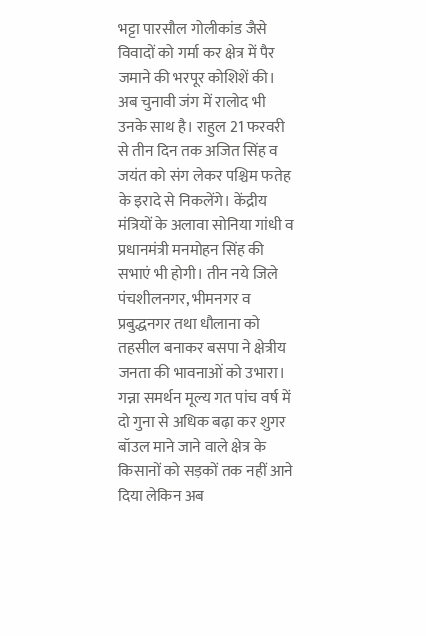भट्टा पारसौल गोलीकांड जैसे विवादों को गर्मा कर क्षेत्र में पैर जमाने की भरपूर कोशिशें की। अब चुनावी जंग में रालोद भी उनके साथ है। राहुल 21 फरवरी से तीन दिन तक अजित सिंह व जयंत को संग लेकर पश्चिम फतेह के इरादे से निकलेंगे। केंद्रीय मंत्रियों के अलावा सोनिया गांधी व प्रधानमंत्री मनमोहन सिंह की सभाएं भी होगी। तीन नये जिले पंचशीलनगर, भीमनगर व प्रबुद्धनगर तथा धौलाना को तहसील बनाकर बसपा ने क्षेत्रीय जनता की भावनाओं को उभारा।
गन्ना समर्थन मूल्य गत पांच वर्ष में दो गुना से अधिक बढ़ा कर शुगर बॉउल माने जाने वाले क्षेत्र के किसानों को सड़कों तक नहीं आने दिया लेकिन अब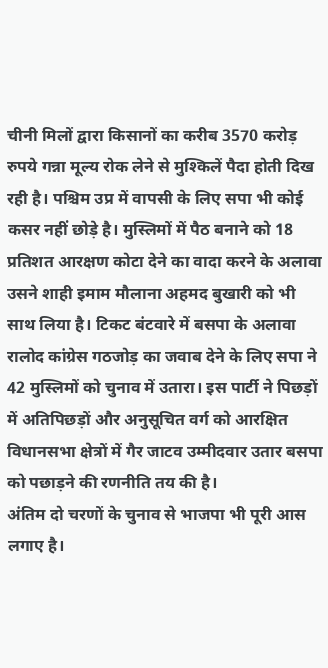चीनी मिलों द्वारा किसानों का करीब 3570 करोड़ रुपये गन्ना मूल्य रोक लेने से मुश्किलें पैदा होती दिख रही है। पश्चिम उप्र में वापसी के लिए सपा भी कोई कसर नहीं छोड़े है। मुस्लिमों में पैठ बनाने को 18 प्रतिशत आरक्षण कोटा देने का वादा करने के अलावा उसने शाही इमाम मौलाना अहमद बुखारी को भी साथ लिया है। टिकट बंटवारे में बसपा के अलावा रालोद कांग्रेस गठजोड़ का जवाब देने के लिए सपा ने 42 मुस्लिमों को चुनाव में उतारा। इस पार्टी ने पिछड़ों में अतिपिछड़ों और अनुसूचित वर्ग को आरक्षित विधानसभा क्षेत्रों में गैर जाटव उम्मीदवार उतार बसपा को पछाड़ने की रणनीति तय की है।
अंतिम दो चरणों के चुनाव से भाजपा भी पूरी आस लगाए है।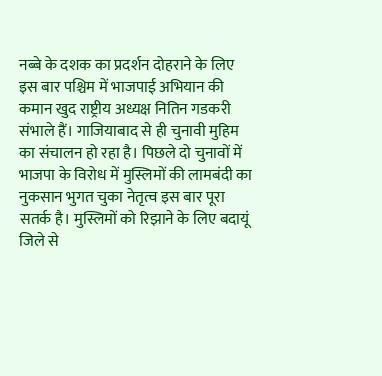नब्बे के दशक का प्रदर्शन दोहराने के लिए इस बार पश्चिम में भाजपाई अभियान की कमान खुद राष्ट्रीय अध्यक्ष नितिन गडकरी संभाले हैं। गाजियाबाद से ही चुनावी मुहिम का संचालन हो रहा है। पिछले दो चुनावों में भाजपा के विरोध में मुस्लिमों की लामबंदी का नुकसान भुगत चुका नेतृत्व इस बार पूरा सतर्क है। मुस्लिमों को रिझाने के लिए बदायूं जिले से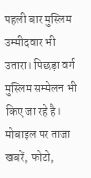पहली बार मुस्लिम उम्मीदवार भी उतारा। पिछड़ा वर्ग मुस्लिम सम्मेलन भी किए जा रहे है।
मोबाइल पर ताजा खबरें, फोटो,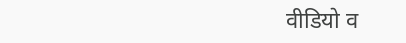वीडियो व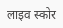लाइव स्कोर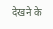देखने के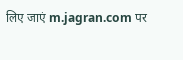लिए जाएं m.jagran.com पर